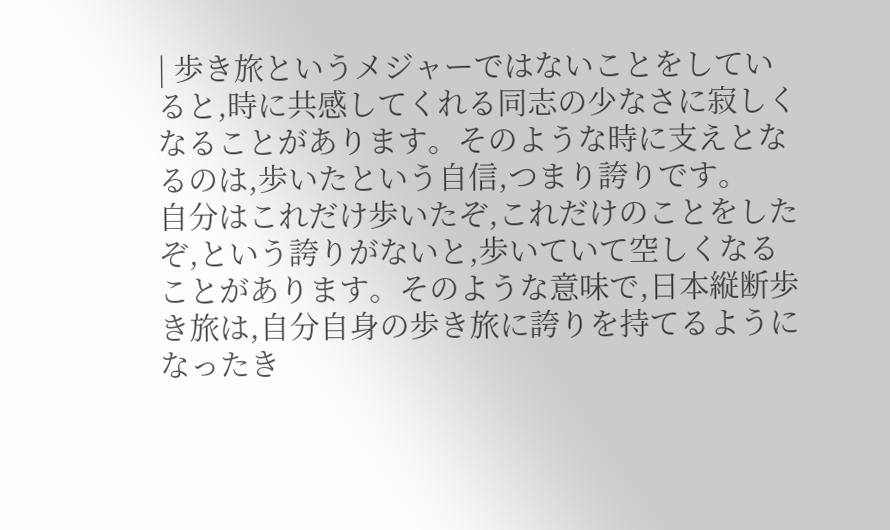| 歩き旅というメジャーではないことをしていると,時に共感してくれる同志の少なさに寂しくなることがあります。そのような時に支えとなるのは,歩いたという自信,つまり誇りです。
自分はこれだけ歩いたぞ,これだけのことをしたぞ,という誇りがないと,歩いていて空しくなることがあります。そのような意味で,日本縦断歩き旅は,自分自身の歩き旅に誇りを持てるようになったき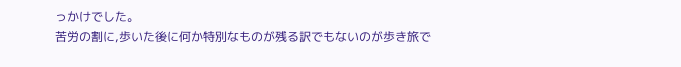っかけでした。
苦労の割に,歩いた後に何か特別なものが残る訳でもないのが歩き旅で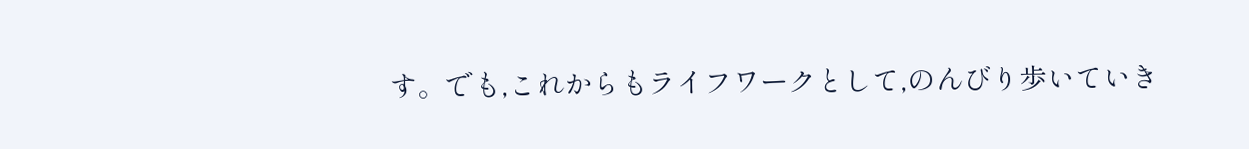す。でも,これからもライフワークとして,のんびり歩いていき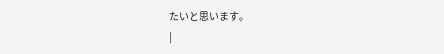たいと思います。
|